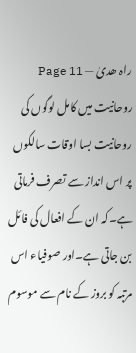راہ ھدیٰ — Page 11
روحانیت میں کامل لوگوں کی روحانیت بسا اوقات سالکوں پر اس انداز سے تصرف فرماتی ہے۔کہ ان کے افعال کی فائل بن جاتی ہے۔اور صوفیاء اس مرتبہ کو بروز کے نام سے موسوم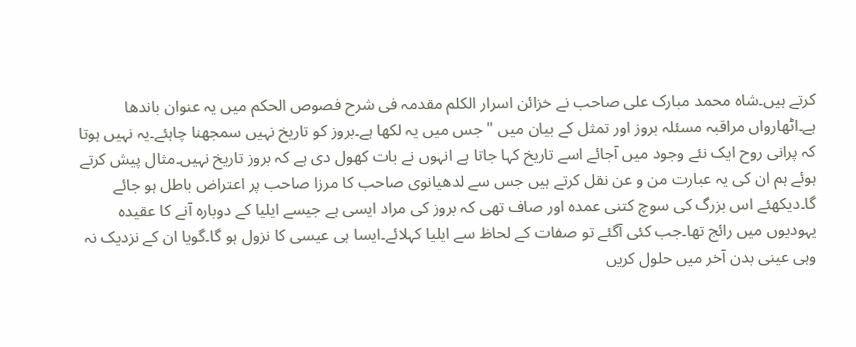کرتے ہیں۔شاہ محمد مبارک علی صاحب نے خزائن اسرار الكلم مقدمہ فی شرح فصوص الحکم میں یہ عنوان باندھا ہے۔اٹھارواں مراقبہ مسئلہ بروز اور تمثل کے بیان میں " جس میں یہ لکھا ہے۔بروز کو تاریخ نہیں سمجھنا چاہئے۔یہ نہیں ہوتا کہ پرانی روح ایک نئے وجود میں آجائے اسے تاریخ کہا جاتا ہے انہوں نے بات کھول دی ہے کہ بروز تاریخ نہیں۔مثال پیش کرتے ہوئے ہم ان کی یہ عبارت من و عن نقل کرتے ہیں جس سے لدھیانوی صاحب کا مرزا صاحب پر اعتراض باطل ہو جائے گا۔دیکھئے اس بزرگ کی سوچ کتنی عمدہ اور صاف تھی کہ بروز کی مراد ایسی ہے جیسے ایلیا کے دوبارہ آنے کا عقیدہ یہودیوں میں رائج تھا۔جب کئی آگئے تو صفات کے لحاظ سے ایلیا کہلائے۔ایسا ہی عیسی کا نزول ہو گا۔گویا ان کے نزدیک نہ وہی عینی بدن آخر میں حلول کریں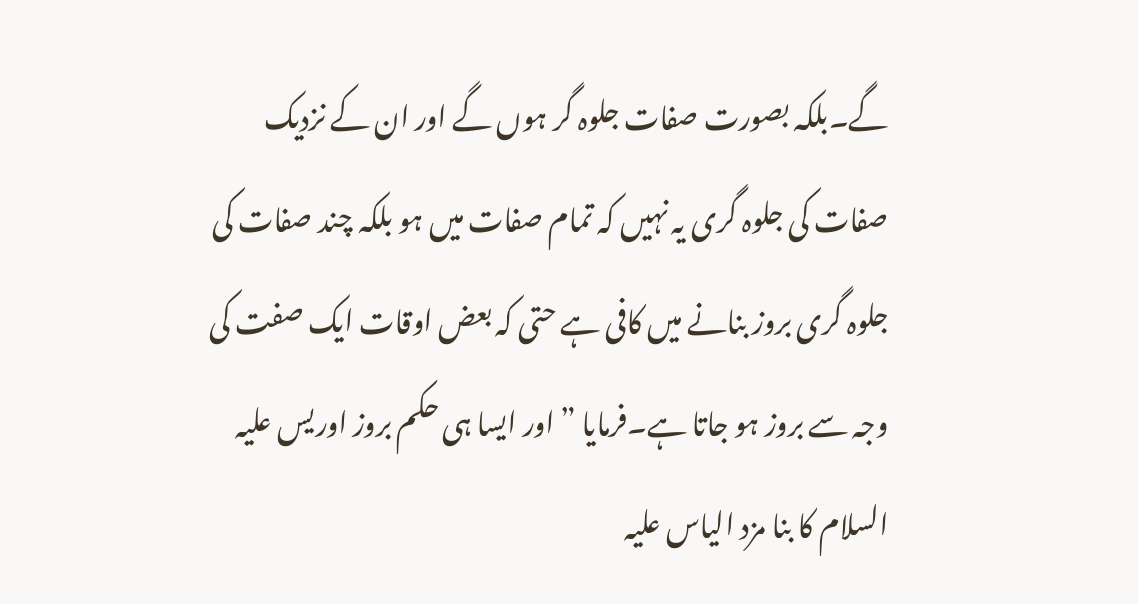گے۔بلکہ بصورت صفات جلوہ گر ہوں گے اور ان کے نزدیک صفات کی جلوہ گری یہ نہیں کہ تمام صفات میں ہو بلکہ چند صفات کی جلوہ گری بروز بنانے میں کافی ہے حتی کہ بعض اوقات ایک صفت کی وجہ سے بروز ہو جاتا ہے۔فرمایا ” اور ایسا ہی حکم بروز اوریس علیہ السلام کا بنا مزد الیاس علیہ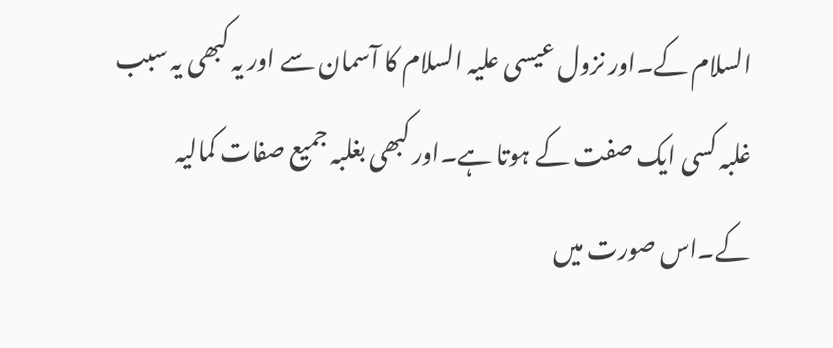السلام کے۔اور نزول عیسی علیہ السلام کا آسمان سے اور یہ کبھی یہ سبب غلبہ کسی ایک صفت کے ہوتا ہے۔اور کبھی بغلبہ جمیع صفات کمالیہ کے۔اس صورت میں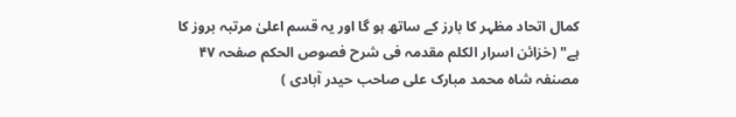کمال اتحاد مظہر کا بارز کے ساتھ ہو گا اور یہ قسم اعلیٰ مرتبہ بروز کا ہے" (خزائن اسرار الكلم مقدمہ فی شرح فصوص الحکم صفحہ ۴۷ مصنفہ شاہ محمد مبارک علی صاحب حیدر آبادی )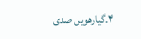۴۔گیارھویں صدی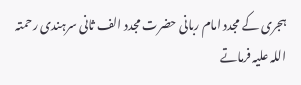ہجری کے مجدد امام ربانی حضرت مجدد الف ثانی سرہندی رحمتہ اللہ علیہ فرماتے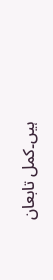ہیں۔کمل تابعان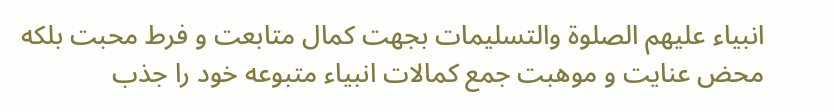انبیاء علیهم الصلوۃ والتسلیمات بجهت کمال متابعت و فرط محبت بلکه محض عنایت و موهبت جمع کمالات انبیاء متبوعه خود را جذب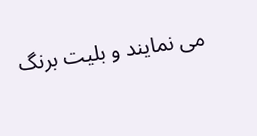می نمایند و بلیت برنگ